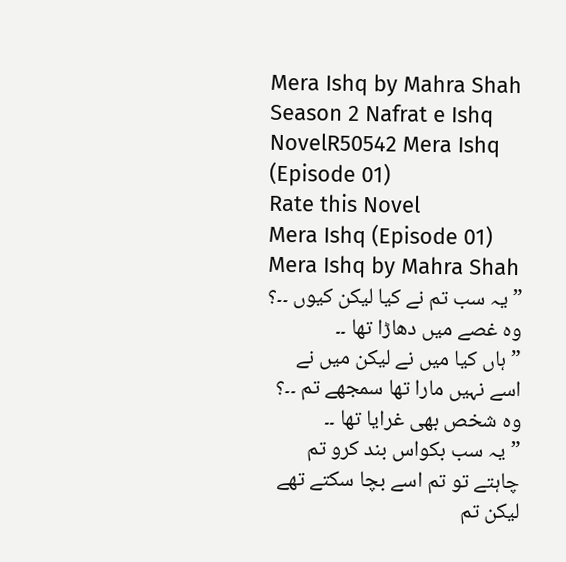Mera Ishq by Mahra Shah Season 2 Nafrat e Ishq NovelR50542 Mera Ishq (Episode 01)
Rate this Novel
Mera Ishq (Episode 01)
Mera Ishq by Mahra Shah
” یہ سب تم نے کیا لیکن کیوں ۔۔؟ وہ غصے میں دھاڑا تھا ۔۔
” ہاں کیا میں نے لیکن میں نے اسے نہیں مارا تھا سمجھے تم ۔۔؟ وہ شخص بھی غرایا تھا ۔۔
” یہ سب بکواس بند کرو تم چاہتے تو تم اسے بچا سکتے تھے لیکن تم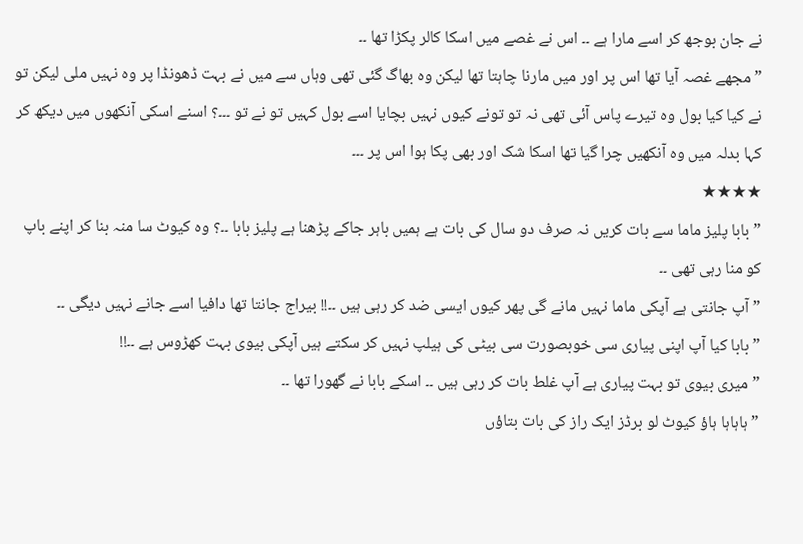نے جان بوجھ کر اسے مارا ہے ۔۔ اس نے غصے میں اسکا کالر پکڑا تھا ۔۔
” مجھے غصہ آیا تھا اس پر اور میں مارنا چاہتا تھا لیکن وہ بھاگ گئی تھی وہاں سے میں نے بہت ڈھونڈا پر وہ نہیں ملی لیکن تو نے کیا کیا بول وہ تیرے پاس آئی تھی نہ تو تونے کیوں نہیں بچایا اسے بول کہیں تو نے تو ۔۔۔؟ اسنے اسکی آنکھوں میں دیکھ کر کہا بدلہ میں وہ آنکھیں چرا گیا تھا اسکا شک اور بھی پکا ہوا اس پر ۔۔۔
★★★★
” بابا پلیز ماما سے بات کریں نہ صرف دو سال کی بات ہے ہمیں باہر جاکے پڑھنا ہے پلیز بابا ۔۔؟ وہ کیوٹ سا منہ بنا کر اپنے باپ کو منا رہی تھی ۔۔
” آپ جانتی ہے آپکی ماما نہیں مانے گی پھر کیوں ایسی ضد کر رہی ہیں ۔۔!! بیراج جانتا تھا دافیا اسے جانے نہیں دیگی ۔۔
” بابا کیا آپ اپنی پیاری سی خوبصورت سی بیٹی کی ہیلپ نہیں کر سکتے ہیں آپکی بیوی بہت کھڑوس ہے ۔۔!!
” میری بیوی تو بہت پیاری ہے آپ غلط بات کر رہی ہیں ۔۔ اسکے بابا نے گھورا تھا ۔۔
” ہاہاہا ہاؤ کیوٹ لو برڈز ایک راز کی بات بتاؤں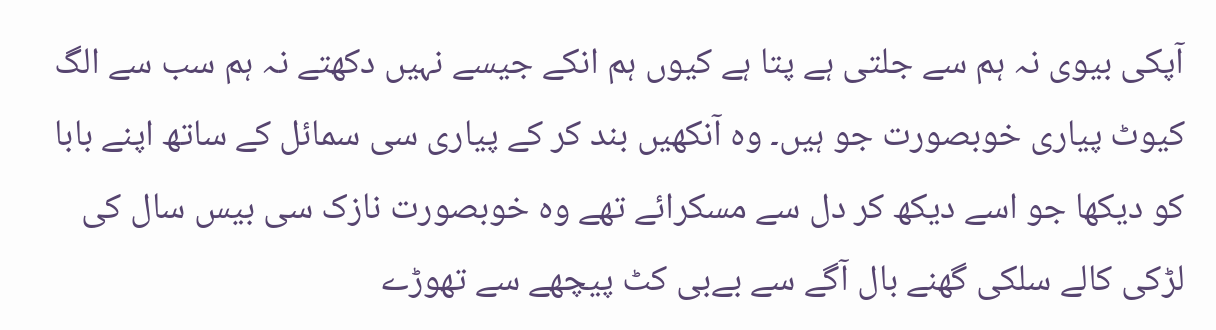آپکی بیوی نہ ہم سے جلتی ہے پتا ہے کیوں ہم انکے جیسے نہیں دکھتے نہ ہم سب سے الگ کیوٹ پیاری خوبصورت جو ہیں۔ وہ آنکھیں بند کر کے پیاری سی سمائل کے ساتھ اپنے بابا کو دیکھا جو اسے دیکھ کر دل سے مسکرائے تھے وہ خوبصورت نازک سی بیس سال کی لڑکی کالے سلکی گھنے بال آگے سے بےبی کٹ پیچھے سے تھوڑے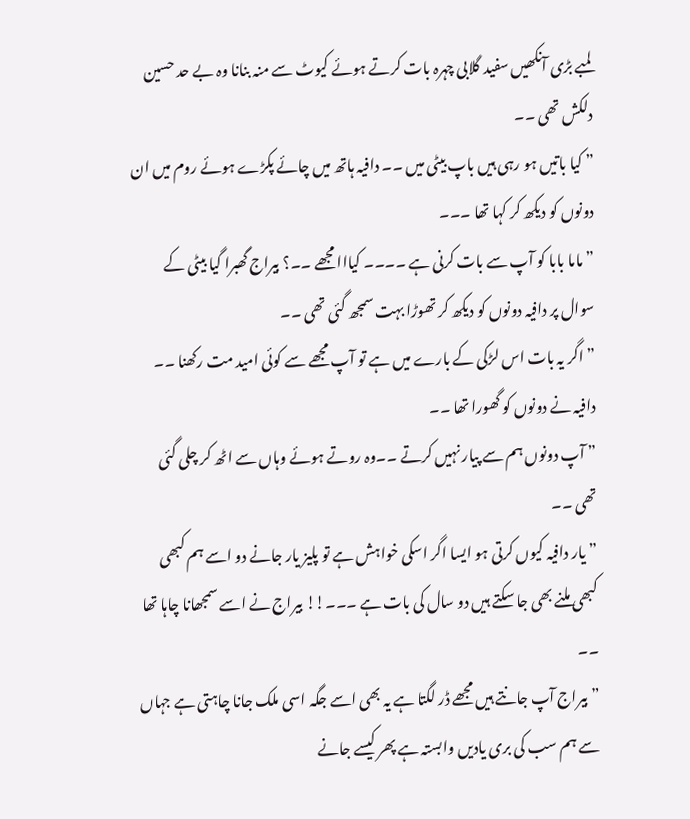لمبے بڑی آنکھیں سفید گلابی چہرہ بات کرتے ہوئے کیوٹ سے منہ بنانا وہ بے حد حسین دلکش تھی ۔۔
” کیا باتیں ہو رہی ہیں باپ بیٹی میں ۔۔ دافیہ ہاتھ میں چائے پکڑے ہوئے روم میں ان دونوں کو دیکھ کر کہا تھا ۔۔۔
” ماما بابا کو آپ سے بات کرنی ہے ۔۔۔۔ کیااا مجھے ۔۔؟ بیراج گھبرا گیا بیٹی کے سوال پر دافیہ دونوں کو دیکھ کر تھوڑا بہت سمجھ گئی تھی ۔۔
” اگر یہ بات اس لڑکی کے بارے میں ہے تو آپ مجھے سے کوئی امید مت رکھنا ۔۔ دافیہ نے دونوں کو گھورا تھا ۔۔
” آپ دونوں ہم سے پیار نہیں کرتے ۔۔وہ روتے ہوئے وہاں سے اٹھ کر چلی گئی تھی ۔۔
” یار دافیہ کیوں کرتی ہو ایسا اگر اسکی خواہش ہے تو پلیز یار جانے دو اسے ہم کبھی کبھی ملنے بھی جا سکتے ہیں دو سال کی بات ہے ۔۔۔!! بیراج نے اسے سمجھانا چاہا تھا ۔۔
” بیراج آپ جانتے ہیں مجھے ڈر لگتا ہے یہ بھی اسے جگہ اسی ملک جانا چاہتی ہے جہاں سے ہم سب کی بری یادیں وابستہ ہے پھر کیسے جانے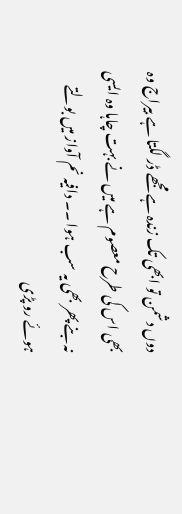دوں دشمن تو ابھی تک زندہ ہے مجھے ڈر لگتا ہے بیراج وہ بھی اس کی طرح معصوم ہے میں نے بہت چاہا وہ ایسی نہ بنے پھر بھی یہ سب ہوا ۔۔ دافیہ نم آواز میں بولتے ہوئے رو پڑی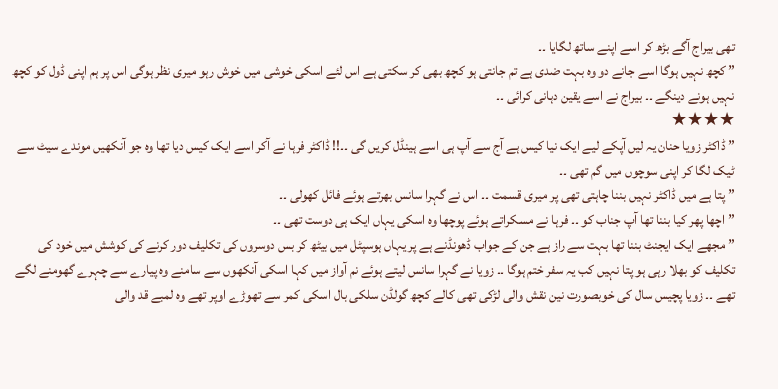تھی بیراج آگے بڑھ کر اسے اپنے ساتھ لگایا ۔۔
” کچھ نہیں ہوگا اسے جانے دو وہ بہت ضدی ہے تم جانتی ہو کچھ بھی کر سکتی ہے اس لئے اسکی خوشی میں خوش رہو میری نظر ہوگی اس پر ہم اپنی ڈول کو کچھ نہیں ہونے دینگے ۔۔ بیراج نے اسے یقین دہانی کرائی ۔۔
★★★★
” ڈاکٹر زویا حنان یہ لیں آپکے لیے ایک نیا کیس ہے آج سے آپ ہی اسے ہینڈل کریں گی ۔۔!! ڈاکٹر فرہا نے آکر اسے ایک کیس دیا تھا وہ جو آنکھیں موندے سیٹ سے ٹیک لگا کر اپنی سوچوں میں گم تھی ۔۔
” پتا ہے میں ڈاکٹر نہیں بننا چاہتی تھی پر میری قسمت ۔۔ اس نے گہرا سانس بھرتے ہوئے فائل کھولی ۔۔
” اچھا پھر کیا بننا تھا آپ جناب کو ۔۔ فرہا نے مسکراتے ہوئے پوچھا وہ اسکی یہاں ایک ہی دوست تھی ۔۔
” مجھے ایک ایجنٹ بننا تھا بہت سے راز ہے جن کے جواب ڈھونڈنے ہے پر یہاں ہوسپٹل میں بیٹھ کر بس دوسروں کی تکلیف دور کرنے کی کوشش میں خود کی تکلیف کو بھلا رہی ہو پتا نہیں کب یہ سفر ختم ہوگا ۔۔ زویا نے گہرا سانس لیتے ہوئے نم آواز میں کہا اسکی آنکھوں سے سامنے وہ پیارے سے چہرے گھومنے لگے تھے ۔۔ زویا پچیس سال کی خوبصورت نین نقش والی لڑکی تھی کالے کچھ گولڈن سلکی بال اسکی کمر سے تھوڑے اوپر تھے وہ لمبے قد والی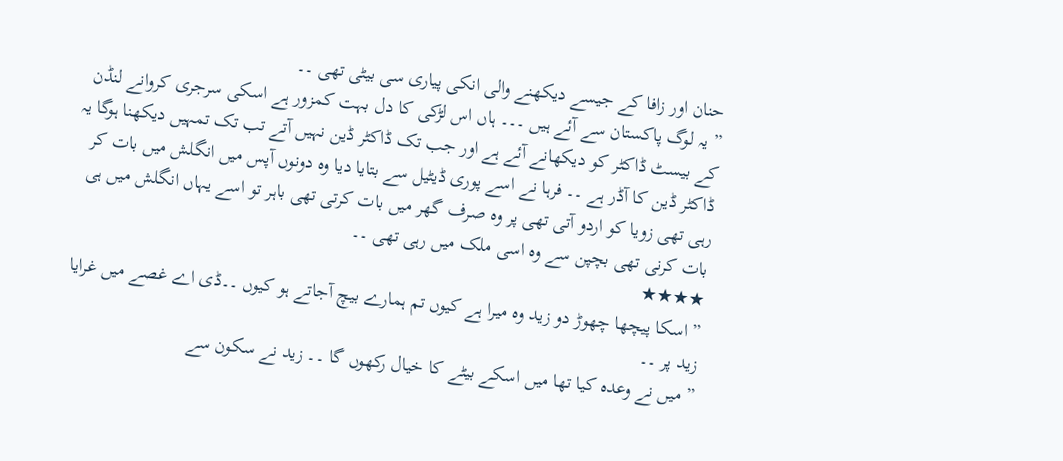حنان اور زافا کے جیسے دیکھنے والی انکی پیاری سی بیٹی تھی ۔۔
” یہ لوگ پاکستان سے آئے ہیں ۔۔۔ ہاں اس لڑکی کا دل بہت کمزور ہے اسکی سرجری کروانے لنڈن کے بیسٹ ڈاکٹر کو دیکھانے آئے ہے اور جب تک ڈاکٹر ڈین نہیں آتے تب تک تمہیں دیکھنا ہوگا یہ ڈاکٹر ڈین کا آڈر ہے ۔۔ فرہا نے اسے پوری ڈیٹیل سے بتایا دیا وہ دونوں آپس میں انگلش میں بات کر رہی تھی زویا کو اردو آتی تھی پر وہ صرف گھر میں بات کرتی تھی باہر تو اسے یہاں انگلش میں ہی بات کرنی تھی بچپن سے وہ اسی ملک میں رہی تھی ۔۔
★★★★
” اسکا پیچھا چھوڑ دو زید وہ میرا ہے کیوں تم ہمارے بیچ آجاتے ہو کیوں ۔۔ڈی اے غصے میں غرایا زید پر ۔۔
” میں نے وعدہ کیا تھا میں اسکے بیٹے کا خیال رکھوں گا ۔۔ زید نے سکون سے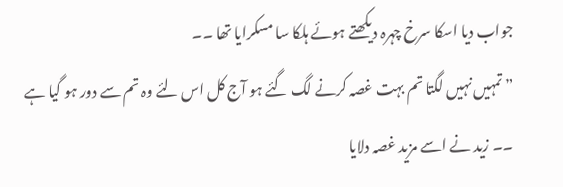جواب دیا اسکا سرخ چہرہ دیکھتے ہوئے ہلکا سا مسکرایا تھا ۔۔
” تمہیں نہیں لگتا تم بہت غصہ کرنے لگ گئے ہو آج کل اس لئے وہ تم سے دور ہو گیا ہے ۔۔ زید نے اسے مزید غصہ دلایا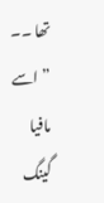تھا ۔۔
” اسے مافیا گینگ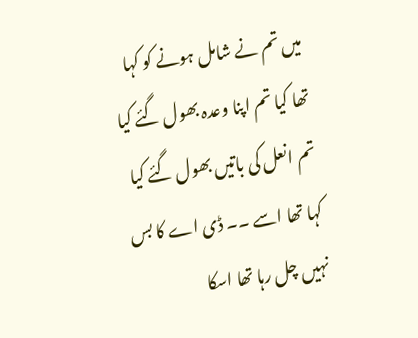میں تم نے شامل ہونے کو کہا تھا کیا تم اپنا وعدہ بھول گئے کیا تم انعل کی باتیں بھول گئے کیا کہا تھا اسے ۔۔ ڈی اے کا بس نہیں چل رہا تھا اسکا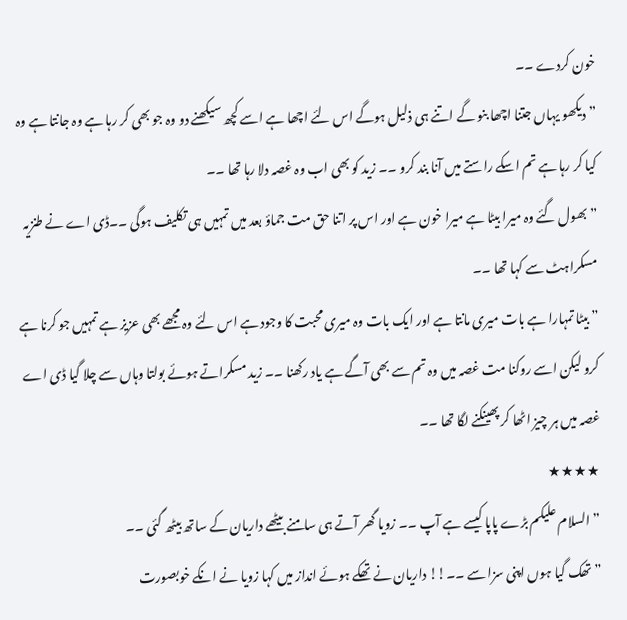خون کردے ۔۔
” دیکھو یہاں جتنا اچھا بنو گے اتنے ہی ذلیل ہوگے اس لئے اچھا ہے اسے کچھ سیکھنے دو وہ جو بھی کر رہا ہے وہ جانتا ہے وہ کیا کر رہا ہے تم اسکے راستے میں آنا بند کرو ۔۔ زید کو بھی اب وہ غصہ دلا رہا تھا ۔۔
” بھول گئے وہ میرا بیٹا ہے میرا خون ہے اور اس پر اتنا حق مت جماؤ بعد میں تمہیں ہی تکلیف ہوگی ۔۔ڈی اے نے طنزیہ مسکراہٹ سے کہا تھا ۔۔
” بیٹا تمہارا ہے بات میری مانتا ہے اور ایک بات وہ میری محبت کا وجود ہے اس لئے وہ مجھے بھی عزیز ہے تمہیں جو کرنا ہے کرو لیکن اسے روکنا مت غصہ میں وہ تم سے بھی آگے ہے یاد رکھنا ۔۔ زید مسکراتے ہوئے بولتا وہاں سے چلا گیا ڈی اے غصہ میں ہر چیز اٹھا کر پھینکنے لگا تھا ۔۔
★★★★
” السلام علیکم بڑے پاپا کیسے ہے آپ ۔۔ زویا گھر آتے ہی سامنے بیٹھے داريان کے ساتھ بیٹھ گئی ۔۔
” تھک گیا ہوں اپنی سزا سے ۔۔!! داريان نے تھکے ہوئے انداز میں کہا زویا نے انکے خوبصورت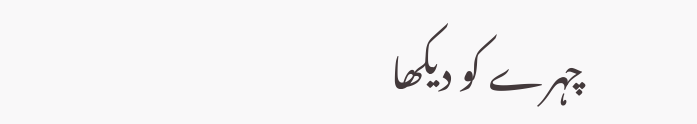چہرے کو دیکھا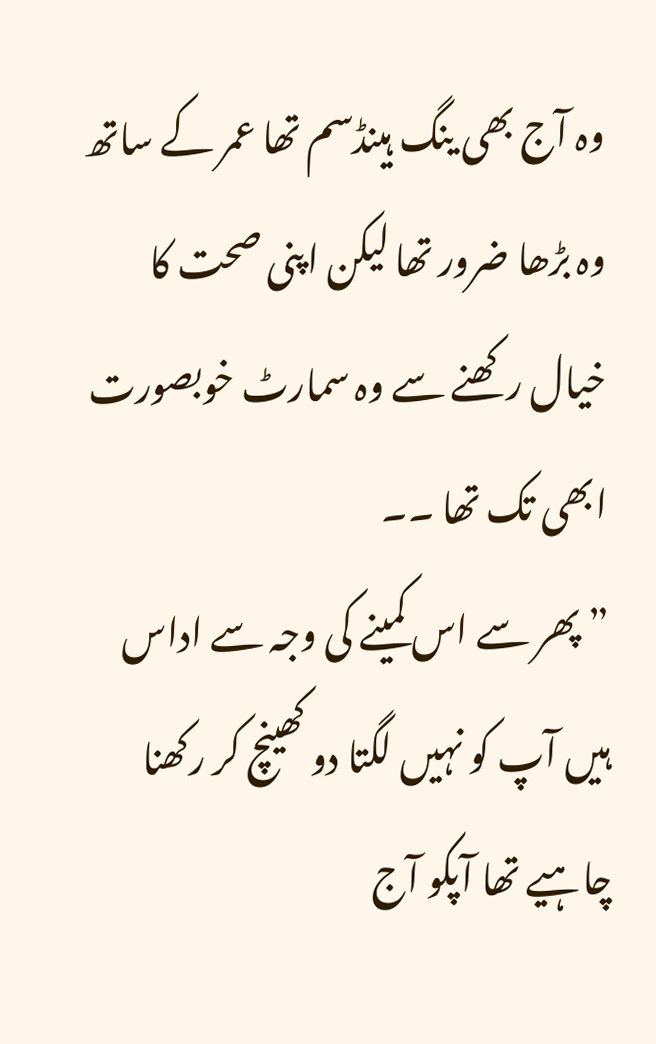وہ آج بھی ینگ ہینڈسم تھا عمر کے ساتھ وہ بڑھا ضرور تھا لیکن اپنی صحت کا خیال رکھنے سے وہ سمارٹ خوبصورت ابھی تک تھا ۔۔
” پھر سے اس کمینے کی وجہ سے اداس ہیں آپ کو نہیں لگتا دو کھینچ کر رکھنا چاہیے تھا آپکو آج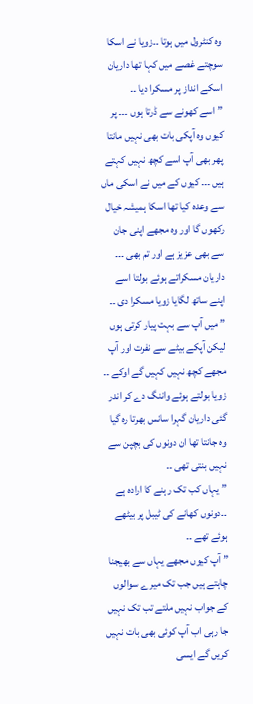وہ کنٹرول میں ہوتا ۔۔زویا نے اسکا سوچتے غصے میں کہا تھا داريان اسکے انداز پر مسکرا دیا ۔۔
” اسے کھونے سے ڈرتا ہوں ۔۔۔ پر کیوں وہ آپکی بات بھی نہیں مانتا پھر بھی آپ اسے کچھ نہیں کہتے ہیں ۔۔۔ کیوں کے میں نے اسکی ماں سے وعدہ کیا تھا اسکا ہمیشہ خیال رکھوں گا اور وہ مجھے اپنی جان سے بھی عزیز ہے اور تم بھی ۔۔۔ داريان مسکراتے ہوئے بولتا اسے اپنے ساتھ لگایا زویا مسکرا دی ۔۔
” میں آپ سے بہت پیار کرتی ہوں لیکن آپکے بیٹے سے نفرت اور آپ مجھے کچھ نہیں کہیں گے اوکے ۔۔ زویا بولتے ہوئے واننگ دے کر اندر گئی داريان گہرا سانس بھرتا رہ گیا وہ جانتا تھا ان دونوں کی بچپن سے نہیں بنتی تھی ۔۔
” یہاں کب تک رہنے کا ارادہ ہے ۔۔دونوں کھانے کی ٹیبل پر بیٹھے ہوئے تھے ۔۔
” آپ کیوں مجھے یہاں سے بھیجنا چاہتے ہیں جب تک میرے سوالوں کے جواب نہیں ملتے تب تک نہیں جا رہی اب آپ کوئی بھی بات نہیں کریں گے ایسی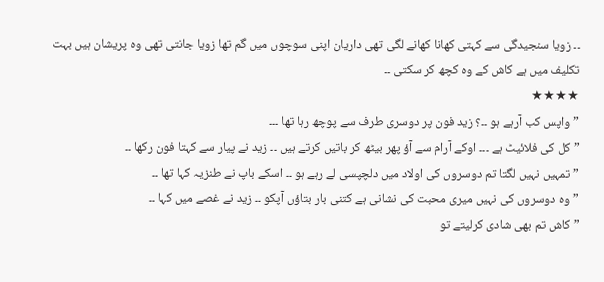۔۔ زویا سنجیدگی سے کہتی کھانا کھانے لگی تھی داريان اپنی سوچوں میں گم تھا زویا جانتی تھی وہ پریشان ہیں بہت تکلیف میں ہے کاش کے وہ کچھ کر سکتی ۔۔
★★★★
” واپس کب آرہے ہو ۔۔؟ زید فون پر دوسری طرف سے پوچھ رہا تھا ۔۔۔
” کل کی فلائیٹ ہے ۔۔۔ اوکے آرام سے آؤ پھر بیٹھ کر باتیں کرتے ہیں ۔۔ زید نے پیار سے کہتا فون رکھا ۔۔
” تمہیں نہیں لگتا تم دوسروں کی اولاد میں دلچپسی لے رہے ہو ۔۔ اسکے باپ نے طنزیہ کہا تھا ۔۔
” وہ دوسروں کی نہیں میری محبت کی نشانی ہے کتنی بار بتاؤں آپکو ۔۔ زید نے غصے میں کہا ۔۔
” کاش تم بھی شادی کرلیتے تو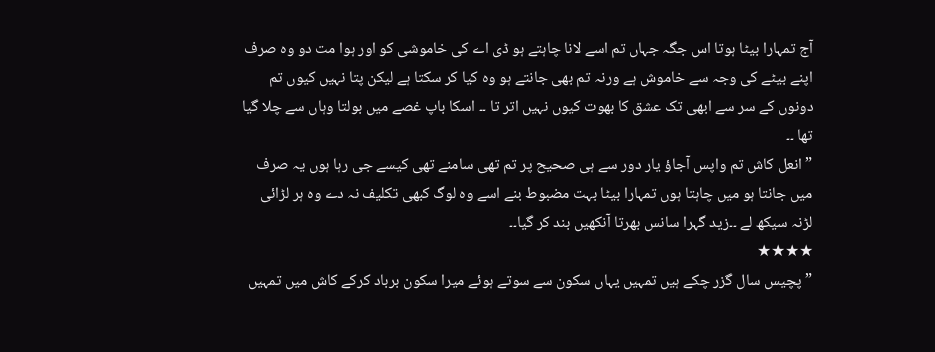آج تمہارا بیٹا ہوتا اس جگہ جہاں تم اسے لانا چاہتے ہو ڈی اے کی خاموشی کو اور ہوا مت دو وہ صرف اپنے بیٹے کی وجہ سے خاموش ہے ورنہ تم بھی جانتے ہو وہ کیا کر سکتا ہے لیکن پتا نہیں کیوں تم دونوں کے سر سے ابھی تک عشق کا بھوت کیوں نہیں اتر تا ۔۔ اسکا باپ غصے میں بولتا وہاں سے چلا گیا تھا ۔۔
” انعل کاش تم واپس آجاؤ یار دور سے ہی صحیح پر تم تھی سامنے تھی کیسے جی رہا ہوں یہ صرف میں جانتا ہو میں چاہتا ہوں تمہارا بیٹا بہت مضبوط بنے اسے وہ لوگ کبھی تکلیف نہ دے وہ ہر لڑائی لڑنہ سیکھ لے ۔۔زید گہرا سانس بھرتا آنکھیں بند کر گیا۔۔
★★★★
” پچیس سال گزر چکے ہیں تمہیں یہاں سکون سے سوتے ہوئے میرا سکون برباد کرکے کاش میں تمہیں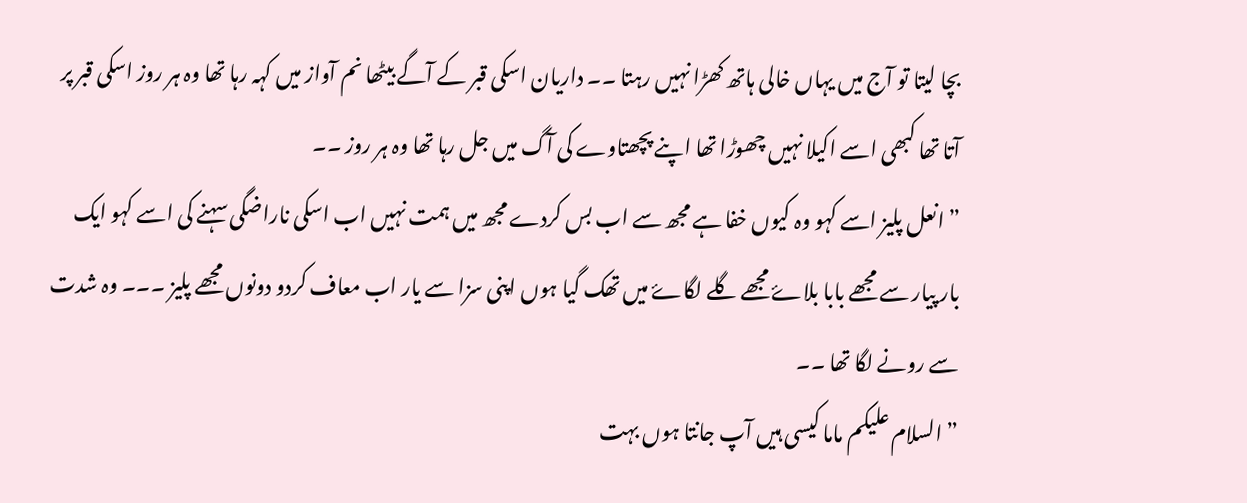بچا لیتا تو آج میں یہاں خالی ہاتھ کھڑا نہیں رہتا ۔۔ داريان اسکی قبر کے آگے بیٹھا نم آواز میں کہہ رہا تھا وہ ہر روز اسکی قبر پر آتا تھا کبھی اسے اکیلا نہیں چھوڑا تھا اپنے پچھتاوے کی آگ میں جل رہا تھا وہ ہر روز ۔۔
” انعل پلیز اسے کہو وہ کیوں خفا ہے مجھ سے اب بس کردے مجھ میں ہمت نہیں اب اسکی ناراضگی سہنے کی اسے کہو ایک بار پیار سے مجھے بابا بلاۓ مجھے گلے لگاۓ میں تھک گیا ہوں اپنی سزا سے یار اب معاف کردو دونوں مجھے پلیز ۔۔۔ وہ شدت سے رونے لگا تھا ۔۔
” السلام علیکم ماما کیسی ہیں آپ جانتا ہوں بہت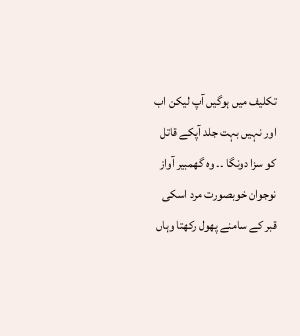تکلیف میں ہوگیں آپ لیکن اب اور نہیں بہت جلد آپکے قاتل کو سزا دونگا ۔۔ وہ گھمبیر آواز نوجوان خوبصورت مرد اسکی قبر کے سامنے پھول رکھتا وہاں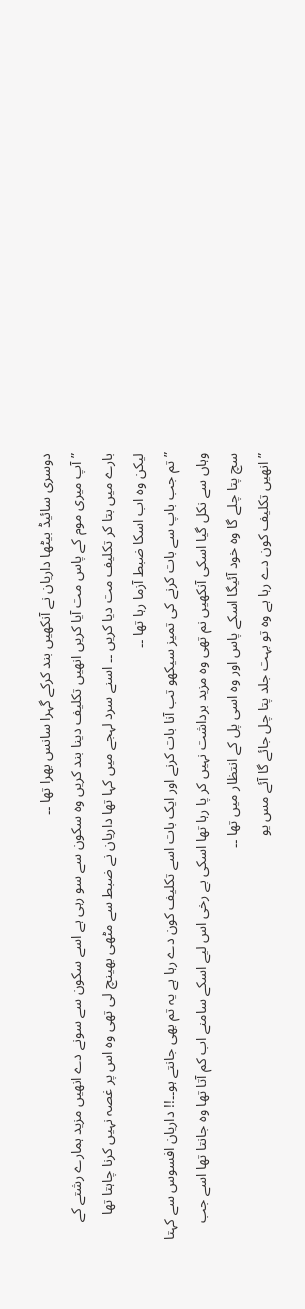دوسری سائیڈ بیٹھا داريان نے آنکھیں بند کرکے گہرا سانس بھرا تھا ۔۔
” آپ میری موم کے پاس مت آیا کریں انھیں تکلیف دینا بند کریں وہ سکون سے سو رہی ہے اسے سکون سے سونے دے انھیں مزید ہمارے رشتے کے بارے میں بتا کر تکلیف مت دیا کریں ۔۔ اسنے سرد لہجے میں کہا تھا داريان نے ضبط سے مٹھی بھینچ لی تھی وہ اس پر غصہ نہیں کرنا چاہتا تھا لیکن وہ اب اسکا ضبط آزما رہا تھا ۔۔
” تم جب باپ سے بات کرنے کی تمیز سیکھو تب آنا بات کرنے اور ایک بات اسے تکلیف کون دے رہا ہے یہ تم بھی جانتے ہو۔۔!! داريان افسوس سے کہتا وہاں سے نکل گیا اسکی آنکھیں نم تھی وہ مزید برداشت نہیں کر پا رہا تھا اسکی بے رخی اس لیے اسکے سامنے اب کم آتا تھا وہ جانتا تھا اسے جب سچ پتا چلے گا وہ خود آئیگا اسکے پاس اور وہ اسی پل کے انتظار میں تھا ۔۔
” انھیں تکلیف کون دے رہا ہے وہ تو بہت جلد پتا چل جائے گا آئے مس یو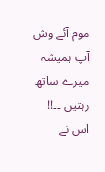موم آئے وش آپ ہمیشہ میرے ساتھ رہتیں ۔۔!! اس نے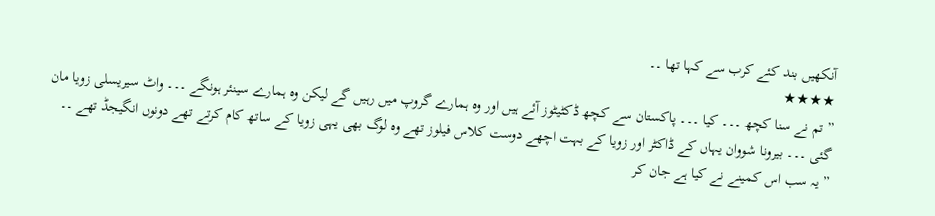آنکھیں بند کئے کرب سے کہا تھا ۔۔
★★★★
” تم نے سنا کچھ ۔۔۔ کیا ۔۔۔ پاکستان سے کچھ ڈکٹیٹوز آئے ہیں اور وہ ہمارے گروپ میں رہیں گے لیکن وہ ہمارے سینئر ہونگے ۔۔۔ واٹ سیریسلی زویا مان گئی ۔۔۔ بیرونا شووان یہاں کے ڈاکٹر اور زویا کے بہت اچھے دوست کلاس فیلوز تھے وہ لوگ بھی یہی زویا کے ساتھ کام کرتے تھے دونوں انگیجڈ تھے ۔۔
” یہ سب اس کمینے نے کیا ہے جان کر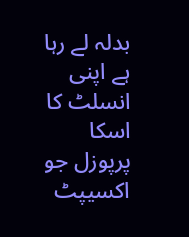بدلہ لے رہا ہے اپنی انسلٹ کا اسکا پرپوزل جو اکسیپٹ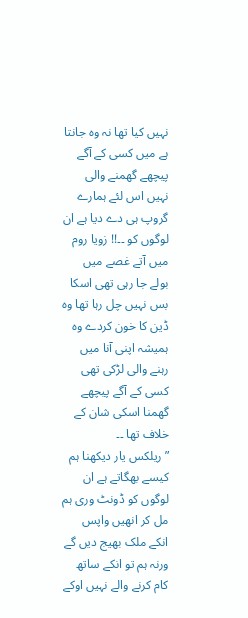نہیں کیا تھا نہ وہ جانتا ہے میں کسی کے آگے پیچھے گھمنے والی نہیں اس لئے ہمارے گروپ ہی دے دیا ہے ان لوگوں کو ۔۔!! زویا روم میں آتے غصے میں بولے جا رہی تھی اسکا بس نہیں چل رہا تھا وہ ڈین کا خون کردے وہ ہمیشہ اپنی آنا میں رہنے والی لڑکی تھی کسی کے آگے پیچھے گھمنا اسکی شان کے خلاف تھا ۔۔
” ریلکس یار دیکھنا ہم کیسے بھگاتے ہے ان لوگوں کو ڈونٹ وری ہم مل کر انھیں واپس انکے ملک بھیج دیں گے ورنہ ہم تو انکے ساتھ کام کرنے والے نہیں اوکے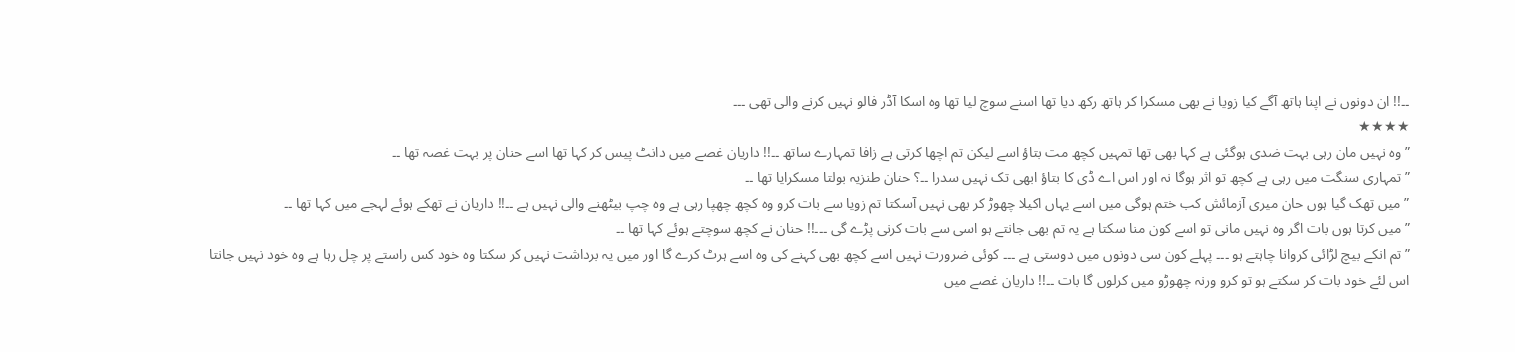۔۔!! ان دونوں نے اپنا ہاتھ آگے کیا زویا نے بھی مسکرا کر ہاتھ رکھ دیا تھا اسنے سوچ لیا تھا وہ اسکا آڈر فالو نہیں کرنے والی تھی ۔۔۔
★★★★
” وہ نہیں مان رہی بہت ضدی ہوگئی ہے کہا بھی تھا تمہیں کچھ مت بتاؤ اسے لیکن تم اچھا کرتی ہے زافا تمہارے ساتھ ۔۔!! داريان غصے میں دانٹ پیس کر کہا تھا اسے حنان پر بہت غصہ تھا ۔۔
” تمہاری سنگت میں رہی ہے کچھ تو اثر ہوگا نہ اور اس اے ڈی کا بتاؤ ابھی تک نہیں سدرا ۔۔؟ حنان طنزیہ بولتا مسکرایا تھا ۔۔
” میں تھک گیا ہوں حان میری آزمائش کب ختم ہوگی میں اسے یہاں اکیلا چھوڑ کر بھی نہیں آسکتا تم زویا سے بات کرو وہ کچھ چھپا رہی ہے وہ چپ بیٹھنے والی نہیں ہے ۔۔!! داريان نے تھکے ہوئے لہجے میں کہا تھا ۔۔
” میں کرتا ہوں بات اگر وہ نہیں مانی تو اسے کون منا سکتا ہے یہ تم بھی جانتے ہو اسی سے بات کرنی پڑے گی ۔۔۔!! حنان نے کچھ سوچتے ہوئے کہا تھا ۔۔
” تم انکے بیچ لڑائی کروانا چاہتے ہو ۔۔۔ پہلے کون سی دونوں میں دوستی ہے ۔۔۔ کوئی ضرورت نہیں اسے کچھ بھی کہنے کی وہ اسے ہرٹ کرے گا اور میں یہ برداشت نہیں کر سکتا وہ خود کس راستے پر چل رہا ہے وہ خود نہیں جانتا اس لئے خود بات کر سکتے ہو تو کرو ورنہ چھوڑو میں کرلوں گا بات ۔۔!! داريان غصے میں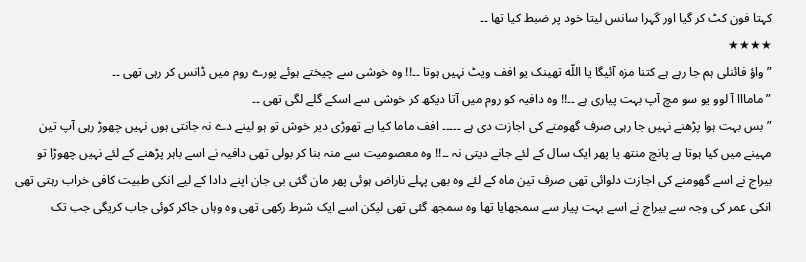کہتا فون کٹ کر گیا اور گہرا سانس لیتا خود پر ضبط کیا تھا ۔۔
★★★★
” واؤ فائنلی ہم جا رہے ہے کتنا مزہ آئیگا یا اللّه تھینک یو افف ویٹ نہیں ہوتا ۔۔!! وہ خوشی سے چیختے ہوئے پورے روم میں ڈانس کر رہی تھی ۔۔
” مامااا آ لوو یو سو مچ آپ بہت پیاری ہے ۔۔!! وہ دافیہ کو روم میں آتا دیکھ کر خوشی سے اسکے گلے لگی تھی ۔۔
” بس بہت ہوا پڑھنے نہیں جا رہی صرف گھومنے کی اجازت دی ہے ۔۔۔۔۔ افف ماما کیا ہے تھوڑی دیر خوش تو ہو لینے دے نہ جانتی ہوں نہیں چھوڑ رہی آپ تین مہینے میں کیا ہوتا ہے پانچ منتھ یا پھر ایک سال کے لئے جانے دیتی نہ ۔۔!! وہ معصومیت سے منہ بنا کر بولی تھی دافیہ نے اسے باہر پڑھنے کے لئے نہیں چھوڑا تو بیراج نے اسے گھومنے کی اجازت دلوائی تھی صرف تین ماہ کے لئے وہ بھی پہلے ناراض ہوئی پھر مان گئی بی جان اپنے دادا کے لیے انکی طبیت کافی خراب رہتی تھی انکی عمر کی وجہ سے بیراج نے اسے بہت پیار سے سمجھایا تھا وہ سمجھ گئی تھی لیکن اسے ایک شرط رکھی تھی وہ وہاں جاکر کوئی جاب کریگی جب تک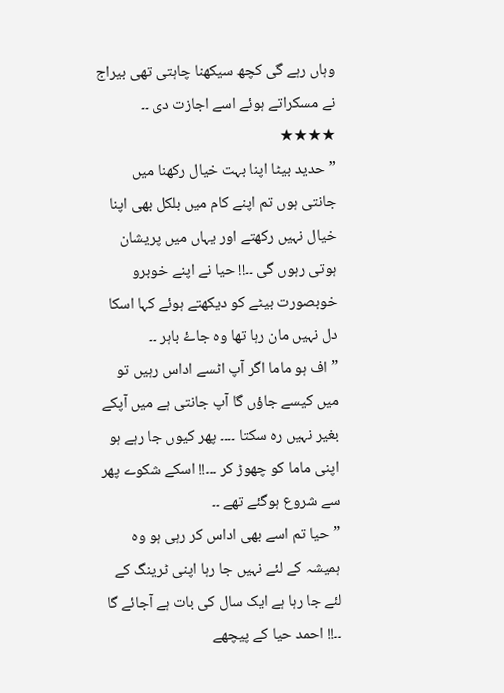وہاں رہے گی کچھ سیکھنا چاہتی تھی بیراج نے مسکراتے ہوئے اسے اجازت دی ۔۔
★★★★
” حدید بیٹا اپنا بہت خیال رکھنا میں جانتی ہوں تم اپنے کام میں بلکل بھی اپنا خیال نہیں رکھتے اور یہاں میں پریشان ہوتی رہوں گی ۔۔!! حیا نے اپنے خوبرو خوبصورت بیٹے کو دیکھتے ہوئے کہا اسکا دل نہیں مان رہا تھا وہ جاۓ باہر ۔۔
” اف ہو ماما اگر آپ اٹسے اداس رہیں تو میں کیسے جاؤں گا آپ جانتی ہے میں آپکے بغیر نہیں رہ سکتا ۔۔۔۔ پھر کیوں جا رہے ہو اپنی ماما کو چھوڑ کر ۔۔۔!! اسکے شکوے پھر سے شروع ہوگئے تھے ۔۔
” حیا تم اسے بھی اداس کر رہی ہو وہ ہمیشہ کے لئے نہیں جا رہا اپنی ٹرینگ کے لئے جا رہا ہے ایک سال کی بات ہے آجائے گا ۔۔!! احمد حیا کے پیچھے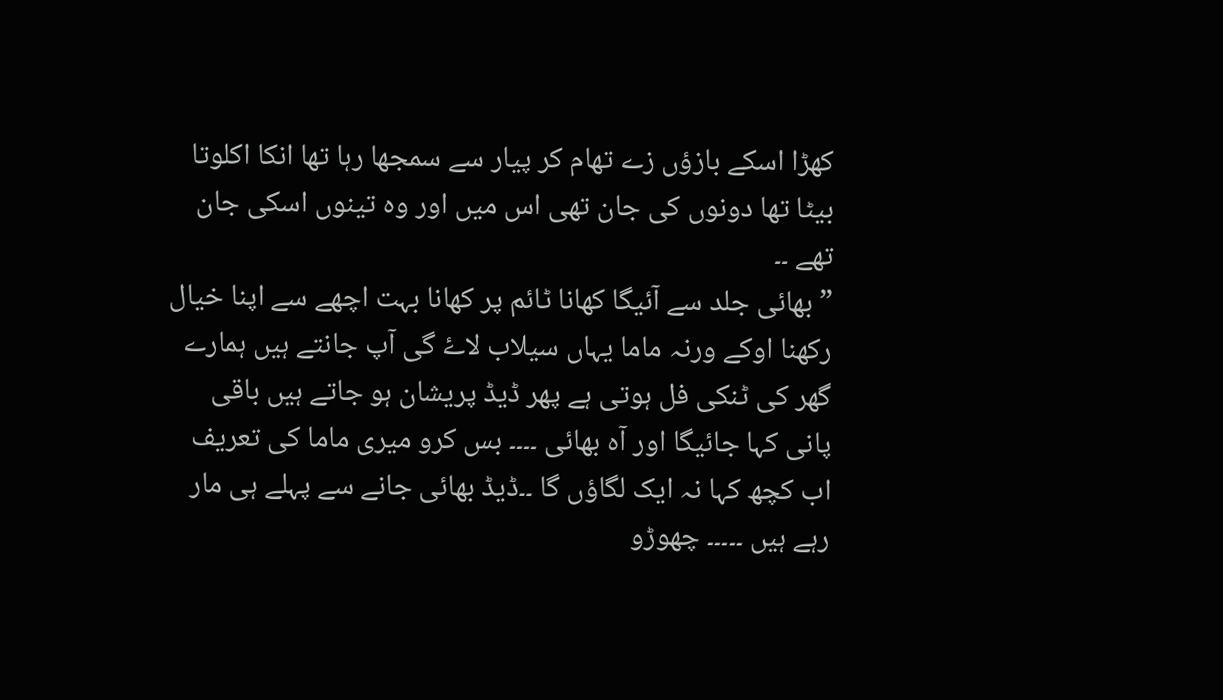کھڑا اسکے بازؤں زے تھام کر پیار سے سمجھا رہا تھا انکا اکلوتا بیٹا تھا دونوں کی جان تھی اس میں اور وہ تینوں اسکی جان تھے ۔۔
” بھائی جلد سے آئیگا کھانا ٹائم پر کھانا بہت اچھے سے اپنا خیال رکھنا اوکے ورنہ ماما یہاں سیلاب لاۓ گی آپ جانتے ہیں ہمارے گھر کی ٹنکی فل ہوتی ہے پھر ڈیڈ پریشان ہو جاتے ہیں باقی پانی کہا جائیگا اور آہ بھائی ۔۔۔۔ بس کرو میری ماما کی تعریف اب کچھ کہا نہ ایک لگاؤں گا ۔۔ڈیڈ بھائی جانے سے پہلے ہی مار رہے ہیں ۔۔۔۔۔ چھوڑو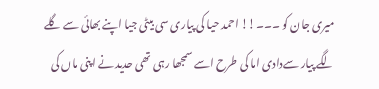میری جان کو ۔۔۔!! احمد حیا کی پیاری سی بیٹی جیا اپنے بھائی سے گلے لگے پیار سےدادی اما کی طرح اسے سمجھا رہی تھی حدید نے اپنی ماں کی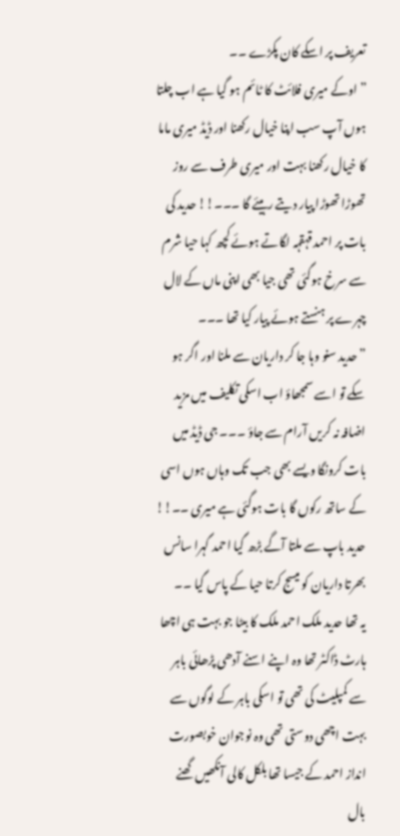تعریف پر اسکے کان پکڑے ۔۔
” اوکے میری فلائٹ کا ٹائم ہو گیا ہے اب چلتا ہوں آپ سب اپنا خیال رکھنا اور ڈیڈ میری ماما کا خیال رکھنا بہت اور میری طرف سے روز تھوڑا تھوڑا پیار دیتے رہیئے گا ۔۔۔!! حدید کی بات پر احمد قہقہہ لگاتے ہوئے کچھ کہا حیا شرم سے سرخ ہوگئی تھی جیا بھی اپنی ماں کے لال چہرے پر ہنستے ہوئے پیار کیا تھا ۔۔۔
” حدید سنو وہا جا کر داريان سے ملنا اور اگر ہو سکے تو اسے سمجھاؤ اب اسکی تکلیف میں مزید اضافہ نہ کریں آرام سے جاؤ ۔۔۔ جی ڈیڈ میں بات کرونگا ویسے بھی جب تک وہاں ہوں اسی کے ساتھ رکوں گا بات ہوگئی ہے میری ۔۔!! حدید باپ سے ملتا آگے بڑھ گیا احمد گہرا سانس بھرتا داريان کو میسج کرتا حیا کے پاس گیا ۔۔
یہ تھا حدید ملک احمد ملک کا بیٹا جو بہت ہی اچھا ہارٹ ڈاکٹر تھا وہ اپنے اسنے آدھی پڑھائی باہر سے کمپلیٹ کی تھی تو اسکی باہر کے لوگوں سے بہت اچھی دوستی تھی وہ نوجوان خوبصورت انداز احمد کے جیسا تھا بلکل کالی آنکھیں گھنے بال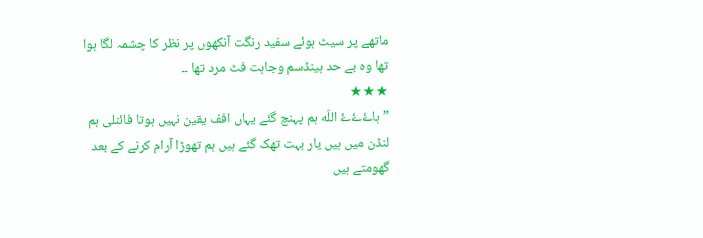ماتھے پر سیٹ ہوئے سفید رنگت آنکھوں پر نظر کا چشمہ لگا ہوا تھا وہ بے حد ہینڈسم وجاہت فٹ مرد تھا ۔۔
★★★
” ہاۓۓۓ اللّه ہم پہنچ گئے یہاں افف یقین نہیں ہوتا فائنلی ہم لنڈن میں ہیں یار بہت تھک گئے ہیں ہم تھوڑا آرام کرنے کے بعد گھومتے ہیں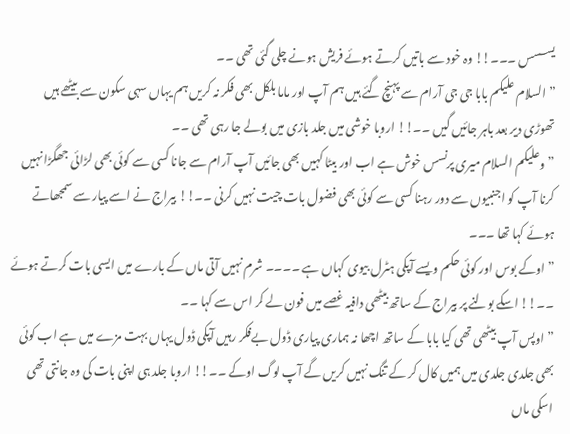یسسسس ۔۔۔!! وہ خود سے باتیں کرتے ہوئے فریش ہونے چلی گئی تھی ۔۔
” السلام علیکم بابا جی جی آرام سے پہنچ گئے ہیں ہم آپ اور ماما بلکل بھی فکر نہ کریں ہم یہاں سہی سکون سے بیٹھے ہیں تھوڑی دیر بعد باہر جائیں گیں ۔۔!! اروبا خوشی میں جلد بازی میں بولے جا رہی تھی ۔۔
” وعلیکم السلام میری پرنسس خوش ہے اب اور بیٹا کہیں بھی جائیں آپ آرام سے جانا کسی سے کوئی بھی لڑائی جھگڑا نہیں کرنا آپ کو اجنبیوں سے دور رہنا کسی سے کوئی بھی فضول بات چیت نہیں کرنی ۔۔!! بیراج نے اسے پیار سے سمجھاتے ہوئے کہا تھا ۔۔۔
” اوکے بوس اور کوئی حکم ویسے آپکی ہٹرل بیوی کہاں ہے ۔۔۔۔ شرم نہیں آتی ماں کے بارے میں ایسی بات کرتے ہوئے ۔۔!! اسکے بولنے پر بیراج کے ساتھ بیٹھی دافیہ غصے میں فون لے کر اس سے کہا ۔۔
” اوپس آپ بیٹھی تھی کیا بابا کے ساتھ اچھا نہ ہماری پیاری ڈول بےفکر رہیں آپکی ڈول یہاں بہت مزے میں ہے اب کوئی بھی جلدی جلدی میں ہمیں کال کر کے تنگ نہیں کریں گے آپ لوگ اوکے ۔۔!! اروبا جلد ہی اپنی بات کی وہ جانتی تھی اسکی ماں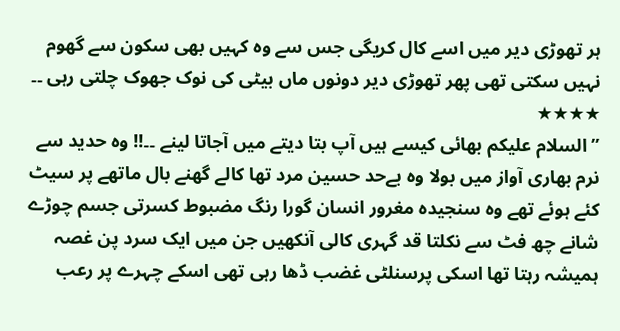ہر تھوڑی دیر میں اسے کال کریگی جس سے وہ کہیں بھی سکون سے گھوم نہیں سکتی تھی پھر تھوڑی دیر دونوں ماں بیٹی کی نوک جھوک چلتی رہی ۔۔
★★★★
” السلام علیکم بھائی کیسے ہیں آپ بتا دیتے میں آجاتا لینے ۔۔!! وہ حدید سے نرم بھاری آواز میں بولا وہ بےحد حسین مرد تھا کالے گھنے بال ماتھے پر سیٹ کئے ہوئے تھے وہ سنجیدہ مغرور انسان گورا رنگ مضبوط کسرتی جسم چوڑے شانے چھ فٹ سے نکلتا قد گہری کالی آنکھیں جن میں ایک سرد پن غصہ ہمیشہ رہتا تھا اسکی پرسنلٹی غضب ڈھا رہی تھی اسکے چہرے پر رعب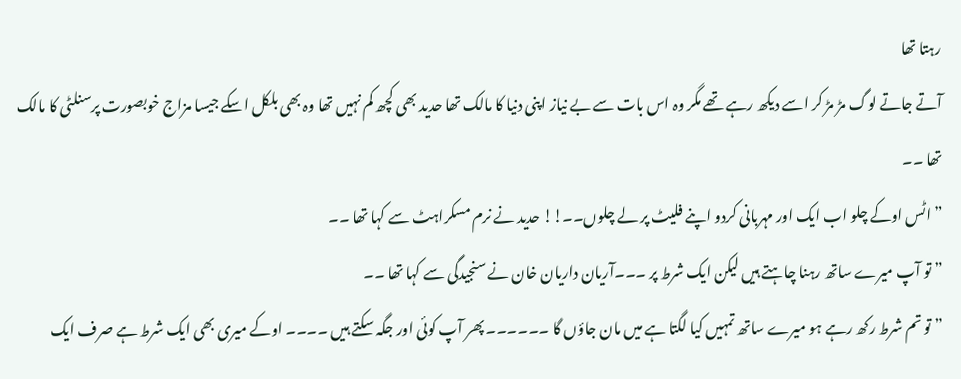رہتا تھا
آتے جاتے لوگ مڑ مڑ کر اسے دیکھ رہے تھے مگر وہ اس بات سے بے نیاز اپنی دنیا کا مالک تھا حدید بھی کچھ کم نہیں تھا وہ بھی بلکل اسکے جیسا مزاج خوبصورت پرسنلٹی کا مالک تھا ۔۔
” اٹس اوکے چلو اب ایک اور مہربانی کردو اپنے فلیٹ پر لے چلوں۔۔!! حدید نے نرم مسکراہٹ سے کہا تھا ۔۔
” تو آپ میرے ساتھ رہنا چاہتے ہیں لیکن ایک شرط پر ۔۔۔آریان داريان خان نے سنجیدگی سے کہا تھا ۔۔
” تو تم شرط رکھ رہے ہو میرے ساتھ تمہیں کیا لگتا ہے میں مان جاؤں گا ۔۔۔۔۔۔ پھر آپ کوئی اور جگہ سکتے ہیں ۔۔۔۔ اوکے میری بھی ایک شرط ہے صرف ایک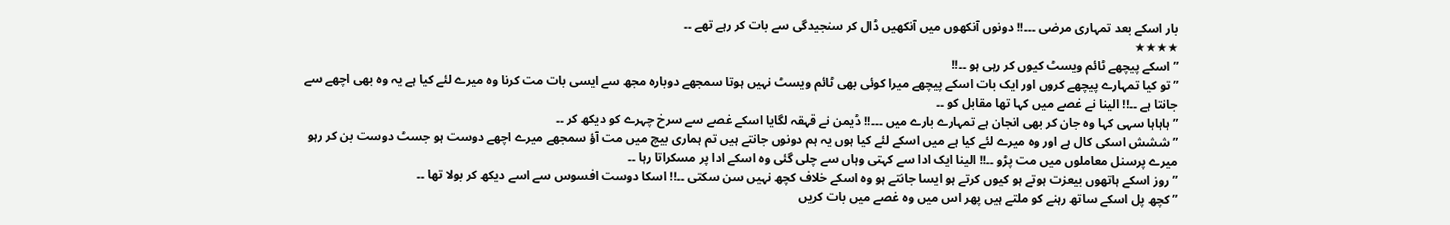بار اسکے بعد تمہاری مرضی ۔۔۔!! دونوں آنکھوں میں آنکھیں ڈال کر سنجیدگی سے بات کر رہے تھے ۔۔
★★★★
” اسکے پیچھے ٹائم ویسٹ کیوں کر رہی ہو ۔۔!!
” تو کیا تمہارے پیچھے کروں اور ایک بات اسکے پیچھے میرا کوئی بھی ٹائم ویسٹ نہیں ہوتا سمجھے دوبارہ مجھ سے ایسی بات مت کرنا وہ میرے لئے کیا ہے یہ وہ بھی اچھے سے جانتا ہے ۔۔!! الینا نے غصے میں کہا تھا مقابل کو ۔۔
” ہاہاہا سہی کہا وہ جان کر بھی انجان ہے تمہارے بارے میں ۔۔۔!! ڈیمن نے قہقہ لگایا اسکے غصے سے سرخ چہرے کو دیکھ کر ۔۔
” ششش اسکی کال ہے اور وہ میرے لئے کیا ہے میں اسکے لئے کیا ہوں یہ ہم دونوں جانتے ہیں تم ہماری بیچ میں مت آؤ سمجھے میرے اچھے دوست ہو جسٹ دوست بن کر رہو میرے پرسنل معاملوں میں مت پڑو ۔۔!! الینا ایک ادا سے کہتی وہاں سے چلی گئی وہ اسکے ادا پر مسکراتا رہا ۔۔
” روز اسکے ہاتھوں بیعزت ہوتے ہو کیوں کرتے ہو ایسا جانتے ہو وہ اسکے خلاف کچھ نہیں سن سکتی ۔۔!! اسکا دوست افسوس سے اسے دیکھ کر بولا تھا ۔۔
” کچھ پل اسکے ساتھ رہنے کو ملتے ہیں پھر اس میں وہ غصے میں بات کریں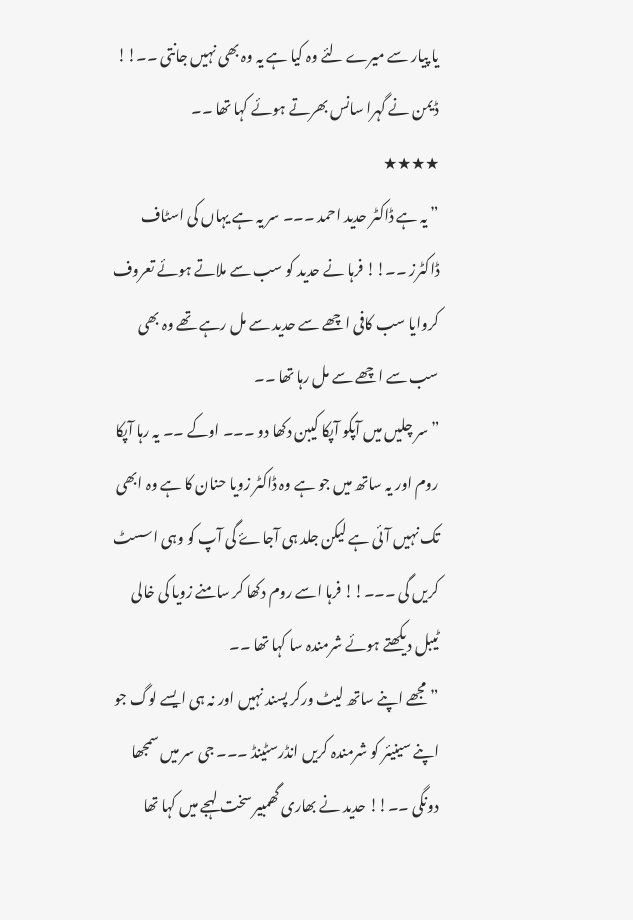یا پیار سے میرے لئے وہ کیا ہے یہ وہ بھی نہیں جانتی ۔۔!! ڈیمن نے گہرا سانس بھرتے ہوئے کہا تھا ۔۔
★★★★
” یہ ہے ڈاکٹر حدید احمد ۔۔۔ سر یہ ہے یہاں کی اسٹاف ڈاکٹرز ۔۔!! فرہا نے حدید کو سب سے ملاتے ہوئے تعروف کروایا سب کافی اچھے سے حدید سے مل رہے تھے وہ بھی سب سے اچھے سے مل رہا تھا ۔۔
” سر چلیں میں آپکو آپکا کیبن دکھا دو ۔۔۔ اوکے ۔۔ یہ رہا آپکا روم اور یہ ساتھ میں جو ہے وہ ڈاکٹر زویا حنان کا ہے وہ ابھی تک نہیں آئی ہے لیکن جلد ہی آجاۓ گی آپ کو وہی اسسٹ کریں گی ۔۔۔!! فرہا اسے روم دکھا کر سامنے زویا کی خالی ٹیبل دیکھتے ہوئے شرمندہ سا کہا تھا ۔۔
” مجھے اپنے ساتھ لیٹ ورکر پسند نہیں اور نہ ہی ایسے لوگ جو اپنے سینیئر کو شرمندہ کریں انڈرسٹینڈ ۔۔۔ جی سر میں سمجھا دونگی ۔۔!! حدید نے بھاری گھمبیر سخت لہجے میں کہا تھا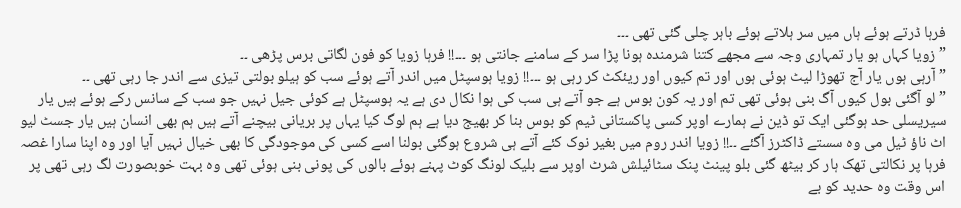فرہا ڈرتے ہوئے ہاں میں سر ہلاتے ہوئے باہر چلی گئی تھی ۔۔۔
” زویا کہاں ہو یار تمہاری وجہ سے مجھے کتنا شرمندہ ہونا پڑا سر کے سامنے جانتی ہو ۔۔۔!! فرہا زویا کو فون لگاتی برس پڑھی ۔۔
” آرہی ہوں یار آج تھوڑا لیٹ ہوئی ہوں اور تم کیوں اور ریئکٹ کر رہی ہو ۔۔۔!! زویا ہوسپٹل میں اندر آتے ہوئے سب کو ہیلو بولتی تیزی سے اندر جا رہی تھی ۔۔
” لو آگئی بول کیوں آگ بنی ہوئی تھی تم اور یہ کون بوس ہے جو آتے ہی سب کی ہوا نکال دی ہے یہ ہوسپٹل ہے کوئی جیل نہیں جو سب کے سانس رکے ہوئے ہیں یار سیریسلی حد ہوگئی ایک تو ڈین نے ہمارے اوپر کسی پاکستانی ٹیم کو بوس بنا کر بھیج دیا ہے ہم لوگ کیا یہاں پر بریانی بیچنے آتے ہیں ہم بھی انسان ہیں یار جسٹ لیو اٹ ناؤ ٹیل می وہ سستے ڈاکٹرز آگئے ۔۔!! زویا اندر روم میں بغیر نوک کئے آتے ہی شروع ہوگئی بولنا اسے کسی کی موجودگی کا بھی خیال نہیں آیا اور وہ اپنا سارا غصہ فرہا پر نکالتی تھک ہار کر بیٹھ گئی بلو پینٹ پنک سٹائیلش شرٹ اوپر سے بلیک لونگ کوٹ پہنے ہوئے بالوں کی پونی بنی ہوئی تھی وہ بہت خوبصورت لگ رہی تھی پر اس وقت وہ حدید کو بے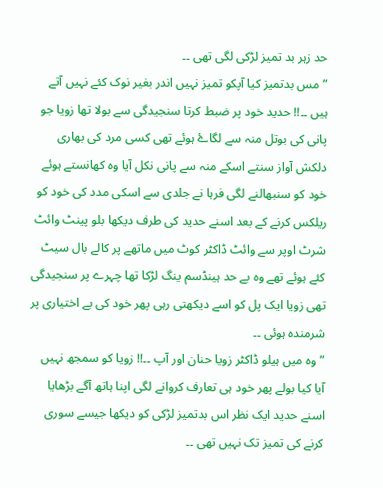حد زہر بد تمیز لڑکی لگی تھی ۔۔
” مس بدتمیز کیا آپکو تمیز نہیں اندر بغیر نوک کئے نہیں آتے ہیں ۔۔!! حدید خود پر ضبط کرتا سنجیدگی سے بولا تھا زویا جو پانی کی بوتل منہ سے لگاۓ ہوئے تھی کسی مرد کی بھاری دلکش آواز سنتے اسکے منہ سے پانی نکل آیا وہ کھانستے ہوئے خود کو سنبھالنے لگی فرہا نے جلدی سے اسکی مدد کی خود کو ریلکس کرنے کے بعد اسنے حدید کی طرف دیکھا بلو پینٹ وائٹ شرٹ اوپر سے وائٹ ڈاکٹر کوٹ میں ماتھے پر کالے بال سیٹ کئے ہوئے تھے وہ بے حد ہینڈسم ینگ لڑکا تھا چہرے پر سنجیدگی تھی زویا ایک پل کو اسے دیکھتی رہی پھر خود کی بے اختیاری پر شرمندہ ہوئی ۔۔
” وہ میں ہیلو ڈاکٹر زویا حنان اور آپ ۔۔!! زویا کو سمجھ نہیں آیا کیا بولے پھر خود ہی تعارف کروانے لگی اپنا ہاتھ آگے بڑھایا اسنے حدید ایک نظر اس بدتمیز لڑکی کو دیکھا جیسے سوری کرنے کی تمیز تک نہیں تھی ۔۔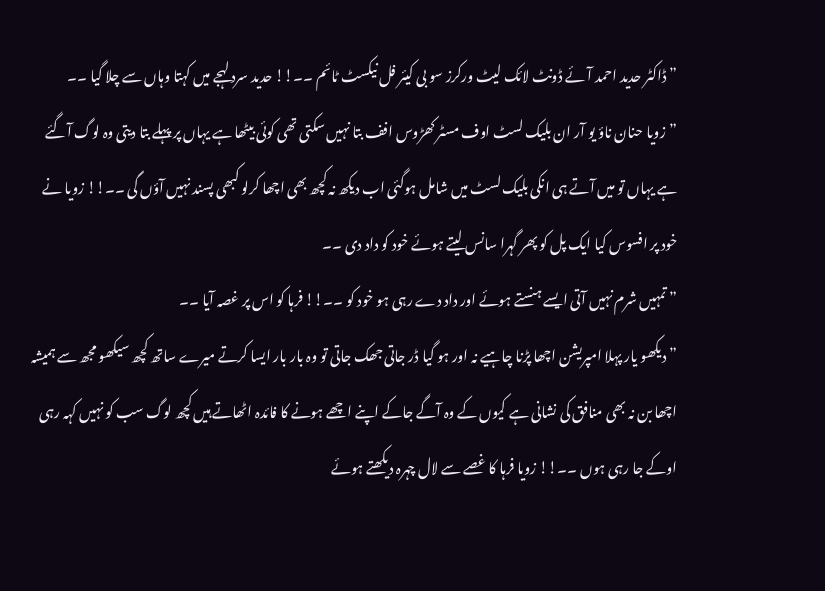” ڈاکٹر حدید احمد آئے ڈونٹ لائک لیٹ ورکرز سو بی کیئر فل نیکسٹ ٹائم ۔۔!! حدید سرد لہجے میں کہتا وہاں سے چلا گیا ۔۔
” زویا حنان ناؤ یو آر ان بلیک لسٹ اوف مسٹر کھڑوس افف بتا نہیں سکتی تھی کوئی بیٹھا ہے یہاں پر پہلے بتا دیتی وہ لوگ آگئے ہے یہاں تو میں آتے ہی انکی بلیک لسٹ میں شامل ہوگئی اب دیکھ نہ کچھ بھی اچھا کرلو کبھی پسند نہیں آؤں گی ۔۔!! زویا نے خود پر افسوس کیا ایک پل کو پھر گہرا سانس لیتے ہوئے خود کو داد دی ۔۔
” تمہیں شرم نہیں آتی ایسے ہنستے ہوئے اور داد دے رہی ہو خود کو ۔۔!! فرہا کو اس پر غصہ آیا ۔۔
” دیکھو یار پہلا امپریشن اچھا پڑنا چاہیے نہ اور ہو گیا ڈر جاتی جھک جاتی تو وہ بار بار ایسا کرتے میرے ساتھ کچھ سیکھو مجھ سے ہمیشہ اچھا بن نہ بھی منافق کی نشانی ہے کیوں کے وہ آگے جاکے اپنے اچھے ہونے کا فائدہ اٹھاتے ہیں کچھ لوگ سب کو نہیں کہہ رہی اوکے جا رہی ہوں ۔۔!! زویا فرہا کا غصے سے لال چہرہ دیکھتے ہوئے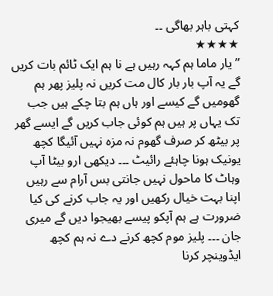کہتی باہر بھاگی ۔۔
★★★★
” یار ماما ہم کہہ رہیں ہے نا ہم ایک ٹائم بات کریں گے یہ آپ بار بار کال مت کریں نہ پلیز پھر ہم گھومیں گے کیسے اور ہاں ہم بتا چکے ہیں جب تک یہاں پر ہیں ہم کوئی جاب کریں گے ایسے گھر پر بیٹھ کر صرف گھوم نہ مزہ نہیں آئیگا کچھ یونیک ہونا چاہئے رائیٹ ۔۔۔ دیکھی ارو بیٹا آپ وہاٹ کا ماحول نہیں جانتی بس آرام سے رہیں اپنا بہت خیال رکھیں اور یہ جاب کرنے کی کیا ضرورت ہے ہم آپکو پیسے بھیجوا دیں گے میری جان ۔۔۔ پلیز موم کچھ کرنے دے نہ ہم کچھ ایڈوینچر کرنا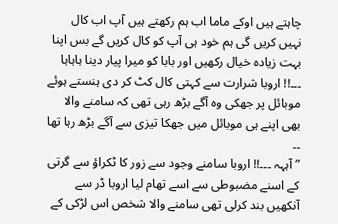چاہتے ہیں اوکے ماما اب ہم رکھتے ہیں آپ اب کال نہیں کریں گی ہم خود ہی آپ کو کال کریں گے بس اپنا بہت زیادہ خیال رکھیں اور بابا کو میرا پیار دینا ہاہاہا ۔۔۔!! اروبا شرارت سے کہتی کال کٹ کر دی ہنستے ہوئے موبائل پر جھکی وہ آگے بڑھ رہی تھی کہ سامنے والا بھی اپنے ہی موبائل میں جھکا تیزی سے آگے بڑھ رہا تھا ۔۔
” آہہہ ۔۔۔!! اروبا سامنے وجود سے زور کا ٹکراؤ سے گرتی کے اسنے مضبوطی سے اسے تھام لیا اروبا ڈر سے آنکھیں بند کرلی تھی سامنے والا شخص اس لڑکی کے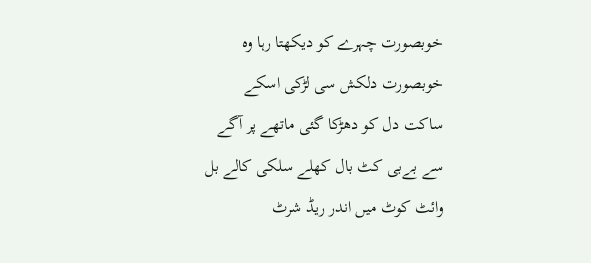خوبصورت چہرے کو دیکھتا رہا وہ خوبصورت دلکش سی لڑکی اسکے ساكت دل کو دھڑکا گئی ماتھے پر آگے سے بےبی کٹ بال کھلے سلكی کالے بل وائٹ کوٹ میں اندر ریڈ شرٹ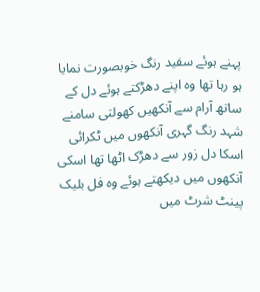پہنے ہوئے سفید رنگ خوبصورت نمایا ہو رہا تھا وہ اپنے دھڑکتے ہوئے دل کے ساتھ آرام سے آنکھیں کھولتی سامنے شہد رنگ گہری آنکھوں میں ٹكرائی اسکا دل زور سے دھڑک اٹھا تھا اسکی آنکھوں میں دیکھتے ہوئے وہ فل بلیک پینٹ شرٹ میں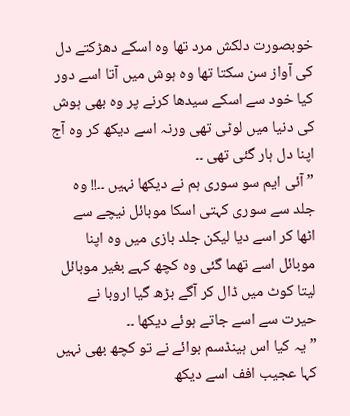خوبصورت دلکش مرد تھا وہ اسکے دھڑکتے دل کی آواز سن سکتا تھا وہ ہوش میں آتا اسے دور کیا خود سے اسکے سیدھا کرنے پر وہ بھی ہوش کی دنیا میں لوٹی تھی ورنہ اسے دیکھ کر وہ آج اپنا دل ہار گئی تھی ۔۔
” آئی ایم سو سوری ہم نے دیکھا نہیں ۔۔!! وہ جلد سے سوری کہتی اسکا موبائل نیچے سے اٹھا کر اسے دیا لیکن جلد بازی میں وہ اپنا موبائل اسے تھما گئی وہ کچھ کہے بغیر موبائل لیتا کوٹ میں ڈال کر آگے بڑھ گیا اروبا نے حیرت سے اسے جاتے ہوئے دیکھا ۔۔
” یہ کیا اس ہینڈسم بوائے نے تو کچھ بھی نہیں کہا عجیب افف اسے دیکھ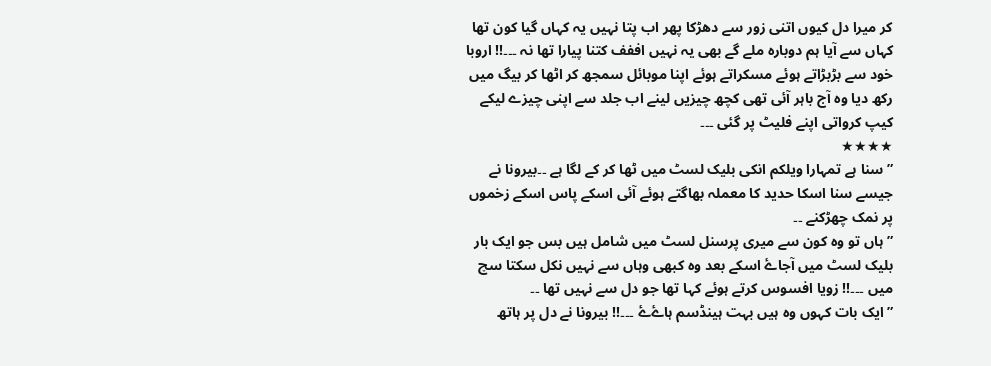کر میرا دل کیوں اتنی زور سے دھڑکا پھر اب پتا نہیں یہ کہاں گیا کون تھا کہاں سے آیا ہم دوبارہ ملے گے بھی یہ نہیں اففف کتنا پیارا تھا نہ ۔۔۔!! اروبا خود سے بڑبڑاتے ہوئے مسکراتے ہوئے اپنا موبائل سمجھ کر اٹھا کر بیگ میں رکھ دیا وہ آج باہر آئی تھی کچھ چیزیں لینے اب جلد سے اپنی چیزے لیکے کیپ کرواتی اپنے فلیٹ پر گئی ۔۔۔
★★★★
” سنا ہے تمہارا ویلکم انکی بلیک لسٹ میں ٹھا کر کے لگا ہے ۔۔بیرونا نے جیسے سنا اسکا حدید کا معملہ بھاگتے ہوئے آئی اسکے پاس اسکے زخموں پر نمک چھڑکنے ۔۔
” ہاں تو وہ کون سے میری پرسنل لسٹ میں شامل ہیں بس جو ایک بار بلیک لسٹ میں آجاۓ اسکے بعد وہ کبھی وہاں سے نہیں نکل سکتا سچ میں ۔۔۔!! زویا افسوس کرتے ہوئے کہا تھا جو دل سے نہیں تھا ۔۔
” ایک بات کہوں وہ ہیں بہت ہینڈسم ہاۓۓ ۔۔۔!! بیرونا نے دل پر ہاتھ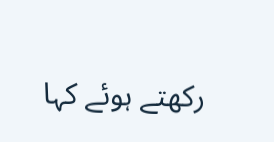رکھتے ہوئے کہا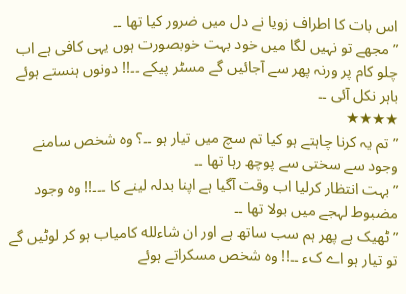اس بات کا اطراف زویا نے دل میں ضرور کیا تھا ۔۔
” مجھے تو نہیں لگا میں خود بہت خوبصورت ہوں یہی کافی ہے اب چلو کام پر ورنہ پھر سے آجائیں گے مسٹر پیکے ۔۔!! دونوں ہنستے ہوئے باہر نکل آئی ۔۔
★★★★
” تم یہ کرنا چاہتے ہو کیا تم سچ میں تیار ہو ۔۔؟ وہ شخص سامنے وجود سے سختی سے پوچھ رہا تھا ۔۔
” بہت انتظار کرلیا اب وقت آگیا ہے اپنا بدلہ لینے کا ۔۔۔!! وہ وجود مضبوط لہجے میں بولا تھا ۔۔
” ٹھیک ہے پھر ہم سب ساتھ ہے اور ان شاءلله کامیاب ہو کر لوٹیں گے تو تیار ہو اے کء ۔۔!! وہ شخص مسکراتے ہوئے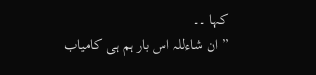کہا ۔۔
” ان شاءللہ اس بار ہم ہی کامیاب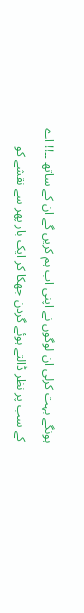ہونگے بہت کرلی ان لوگوں نے اپنی اب ہم کریں گے ان کے ساتھ ۔۔!! اے کے سب پر نظر ڈالتے ہوئے گردن جھکا کر ایک بار پھر سے نقشے کو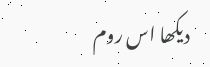دیکھا اس روم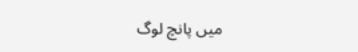میں پانچ لوگ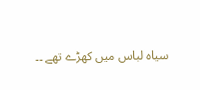سیاہ لباس میں کھڑے تھے ۔۔